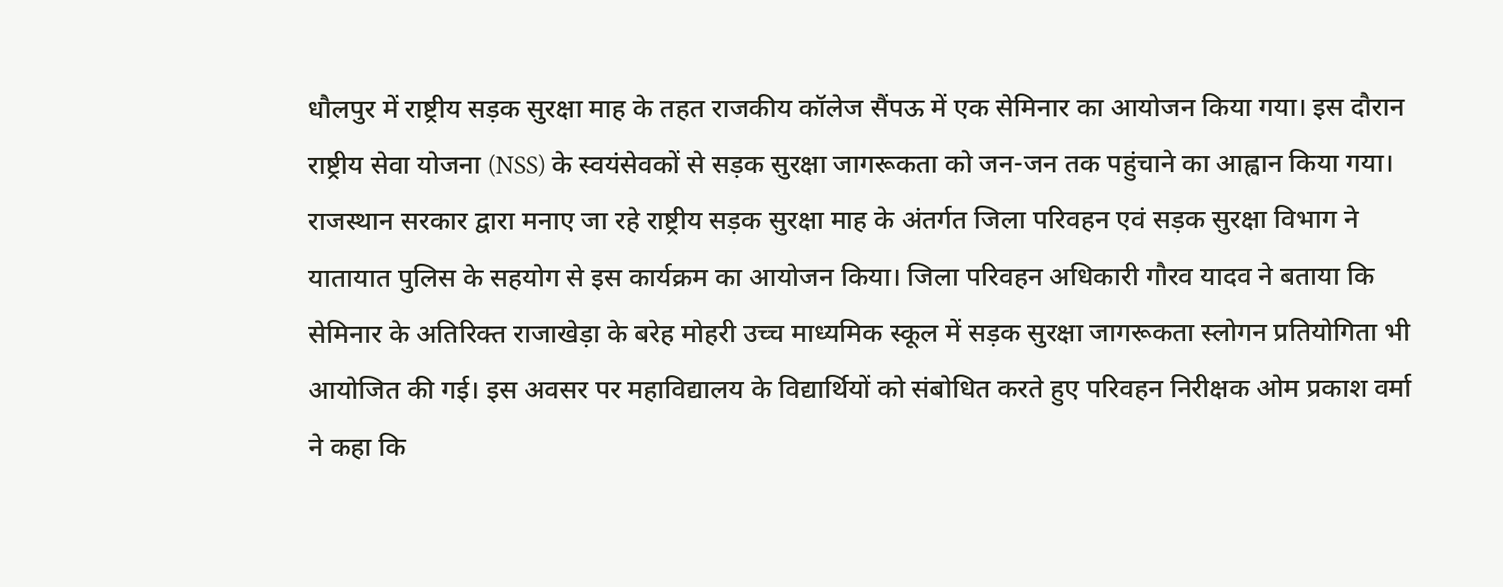धौलपुर में राष्ट्रीय सड़क सुरक्षा माह के तहत राजकीय कॉलेज सैंपऊ में एक सेमिनार का आयोजन किया गया। इस दौरान राष्ट्रीय सेवा योजना (NSS) के स्वयंसेवकों से सड़क सुरक्षा जागरूकता को जन-जन तक पहुंचाने का आह्वान किया गया। राजस्थान सरकार द्वारा मनाए जा रहे राष्ट्रीय सड़क सुरक्षा माह के अंतर्गत जिला परिवहन एवं सड़क सुरक्षा विभाग ने यातायात पुलिस के सहयोग से इस कार्यक्रम का आयोजन किया। जिला परिवहन अधिकारी गौरव यादव ने बताया कि सेमिनार के अतिरिक्त राजाखेड़ा के बरेह मोहरी उच्च माध्यमिक स्कूल में सड़क सुरक्षा जागरूकता स्लोगन प्रतियोगिता भी आयोजित की गई। इस अवसर पर महाविद्यालय के विद्यार्थियों को संबोधित करते हुए परिवहन निरीक्षक ओम प्रकाश वर्मा ने कहा कि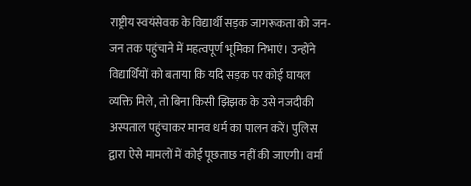राष्ट्रीय स्वयंसेवक के विद्यार्थी सड़क जागरूकता को जन-जन तक पहुंचाने में महत्वपूर्ण भूमिका निभाएं। उन्होंने विद्यार्थियों को बताया कि यदि सड़क पर कोई घायल व्यक्ति मिले, तो बिना किसी झिझक के उसे नजदीकी अस्पताल पहुंचाकर मानव धर्म का पालन करें। पुलिस द्वारा ऐसे मामलों में कोई पूछताछ नहीं की जाएगी। वर्मा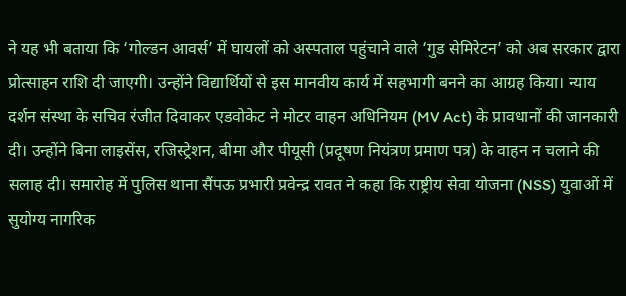ने यह भी बताया कि ‘गोल्डन आवर्स’ में घायलों को अस्पताल पहुंचाने वाले ‘गुड सेमिरेटन’ को अब सरकार द्वारा प्रोत्साहन राशि दी जाएगी। उन्होंने विद्यार्थियों से इस मानवीय कार्य में सहभागी बनने का आग्रह किया। न्याय दर्शन संस्था के सचिव रंजीत दिवाकर एडवोकेट ने मोटर वाहन अधिनियम (MV Act) के प्रावधानों की जानकारी दी। उन्होंने बिना लाइसेंस, रजिस्ट्रेशन, बीमा और पीयूसी (प्रदूषण नियंत्रण प्रमाण पत्र) के वाहन न चलाने की सलाह दी। समारोह में पुलिस थाना सैंपऊ प्रभारी प्रवेन्द्र रावत ने कहा कि राष्ट्रीय सेवा योजना (NSS) युवाओं में सुयोग्य नागरिक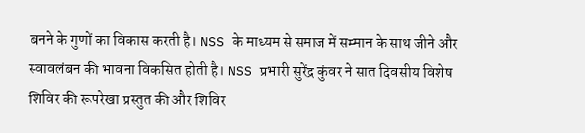बनने के गुणों का विकास करती है। NSS के माध्यम से समाज में सम्मान के साथ जीने और स्वावलंबन की भावना विकसित होती है। NSS प्रभारी सुरेंद्र कुंवर ने सात दिवसीय विशेष शिविर की रूपरेखा प्रस्तुत की और शिविर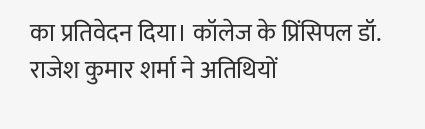का प्रतिवेदन दिया। कॉलेज के प्रिंसिपल डॉ. राजेश कुमार शर्मा ने अतिथियों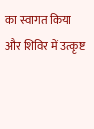का स्वागत किया और शिविर में उत्कृष्ट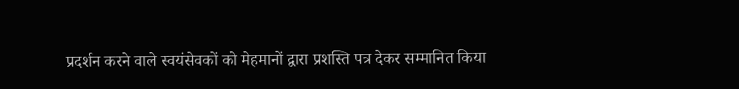प्रदर्शन करने वाले स्वयंसेवकों को मेहमानों द्वारा प्रशस्ति पत्र देकर सम्मानित किया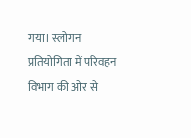गया। स्लोगन प्रतियोगिता में परिवहन विभाग की ओर से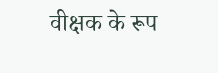वीक्षक के रूप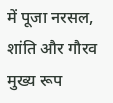में पूजा नरसल, शांति और गौरव मुख्य रूप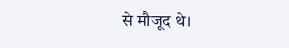से मौजूद थे।